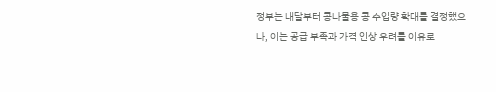정부는 내달부터 콩나물용 콩 수입량 확대를 결정했으나, 이는 공급 부족과 가격 인상 우려를 이유로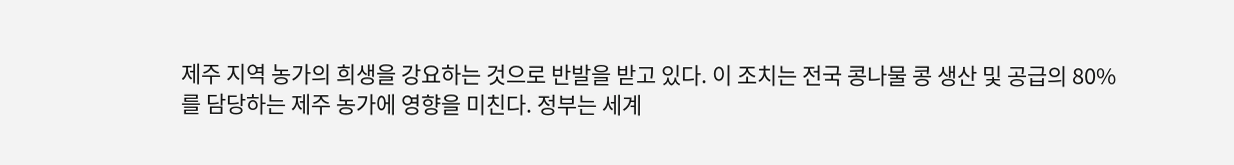제주 지역 농가의 희생을 강요하는 것으로 반발을 받고 있다. 이 조치는 전국 콩나물 콩 생산 및 공급의 80%를 담당하는 제주 농가에 영향을 미친다. 정부는 세계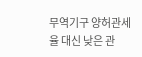무역기구 양허관세율 대신 낮은 관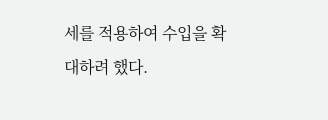세를 적용하여 수입을 확대하려 했다.